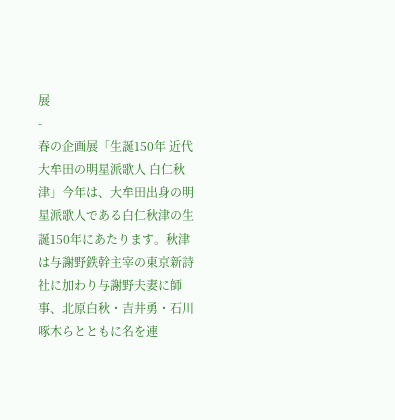展
-
春の企画展「生誕150年 近代大牟田の明星派歌人 白仁秋津」今年は、大牟田出身の明星派歌人である白仁秋津の生誕150年にあたります。秋津は与謝野鉄幹主宰の東京新詩社に加わり与謝野夫妻に師事、北原白秋・吉井勇・石川啄木らとともに名を連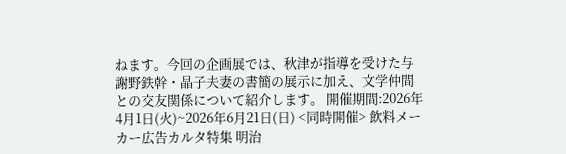ねます。今回の企画展では、秋津が指導を受けた与謝野鉄幹・晶子夫妻の書簡の展示に加え、文学仲間との交友関係について紹介します。 開催期間:2026年4月1日(火)~2026年6月21日(日) <同時開催> 飲料メーカー広告カルタ特集 明治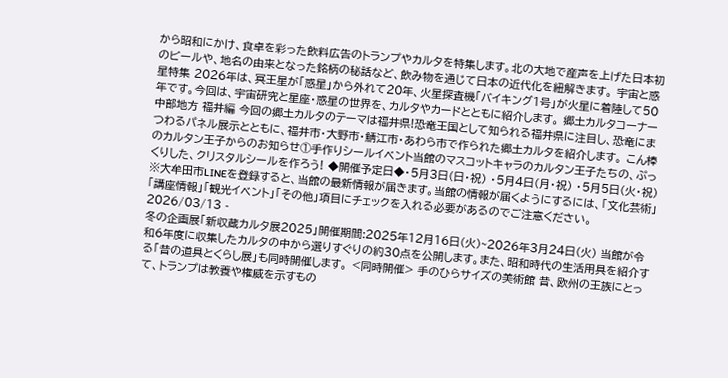から昭和にかけ、食卓を彩った飲料広告のトランプやカルタを特集します。北の大地で産声を上げた日本初のビールや、地名の由来となった銘柄の秘話など、飲み物を通じて日本の近代化を紐解きます。 宇宙と惑星特集 2026年は、冥王星が「惑星」から外れて20年、火星探査機「バイキング1号」が火星に着陸して50年です。今回は、宇宙研究と星座・惑星の世界を、カルタやカードとともに紹介します。 郷土カルタコーナー 中部地方 福井編 今回の郷土カルタのテーマは福井県!恐竜王国として知られる福井県に注目し、恐竜にまつわるパネル展示とともに、福井市・大野市・鯖江市・あわら市で作られた郷土カルタを紹介します。 こん棒のカルタン王子からのお知らせ①手作りシールイベント当館のマスコットキャラのカルタン王子たちの、ぷっくりした、クリスタルシールを作ろう! ◆開催予定日◆・5月3日(日・祝) ・5月4日(月・祝) ・5月5日(火・祝) ※大牟田市LINEを登録すると、当館の最新情報が届きます。当館の情報が届くようにするには、「文化芸術」「講座情報」「観光イベント」「その他」項目にチェックを入れる必要があるのでご注意ください。
2026/03/13 -
冬の企画展「新収蔵カルタ展2025」開催期間:2025年12月16日(火)~2026年3月24日(火) 当館が令和6年度に収集したカルタの中から選りすぐりの約30点を公開します。また、昭和時代の生活用具を紹介する「昔の道具とくらし展」も同時開催します。 <同時開催> 手のひらサイズの美術館 昔、欧州の王族にとって、トランプは教養や権威を示すもの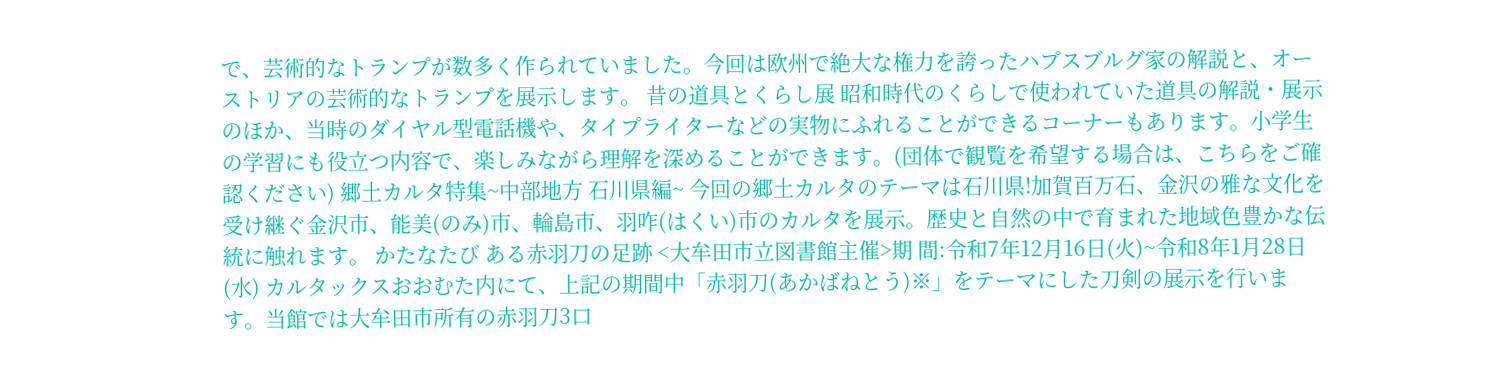で、芸術的なトランプが数多く作られていました。今回は欧州で絶大な権力を誇ったハプスブルグ家の解説と、オーストリアの芸術的なトランプを展示します。 昔の道具とくらし展 昭和時代のくらしで使われていた道具の解説・展示のほか、当時のダイヤル型電話機や、タイプライターなどの実物にふれることができるコーナーもあります。小学生の学習にも役立つ内容で、楽しみながら理解を深めることができます。(団体で観覧を希望する場合は、こちらをご確認ください) 郷土カルタ特集~中部地方 石川県編~ 今回の郷土カルタのテーマは石川県!加賀百万石、金沢の雅な文化を受け継ぐ金沢市、能美(のみ)市、輪島市、羽咋(はくい)市のカルタを展示。歴史と自然の中で育まれた地域色豊かな伝統に触れます。 かたなたび ある赤羽刀の足跡 <大牟田市立図書館主催>期 間:令和7年12月16日(火)~令和8年1月28日(水) カルタックスおおむた内にて、上記の期間中「赤羽刀(あかばねとう)※」をテーマにした刀剣の展示を行います。当館では大牟田市所有の赤羽刀3口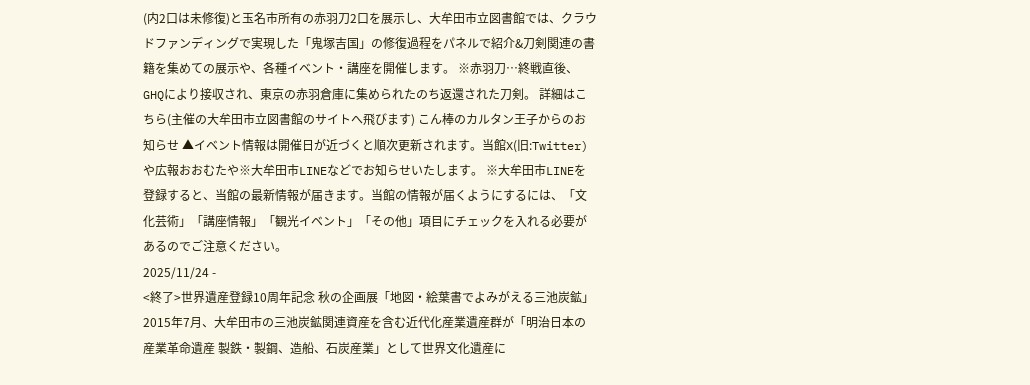(内2口は未修復)と玉名市所有の赤羽刀2口を展示し、大牟田市立図書館では、クラウドファンディングで実現した「鬼塚吉国」の修復過程をパネルで紹介&刀剣関連の書籍を集めての展示や、各種イベント・講座を開催します。 ※赤羽刀…終戦直後、GHQにより接収され、東京の赤羽倉庫に集められたのち返還された刀剣。 詳細はこちら(主催の大牟田市立図書館のサイトへ飛びます) こん棒のカルタン王子からのお知らせ ▲イベント情報は開催日が近づくと順次更新されます。当館X(旧:Twitter)や広報おおむたや※大牟田市LINEなどでお知らせいたします。 ※大牟田市LINEを登録すると、当館の最新情報が届きます。当館の情報が届くようにするには、「文化芸術」「講座情報」「観光イベント」「その他」項目にチェックを入れる必要があるのでご注意ください。
2025/11/24 -
<終了>世界遺産登録10周年記念 秋の企画展「地図・絵葉書でよみがえる三池炭鉱」2015年7月、大牟田市の三池炭鉱関連資産を含む近代化産業遺産群が「明治日本の産業革命遺産 製鉄・製鋼、造船、石炭産業」として世界文化遺産に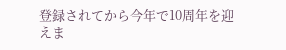登録されてから今年で10周年を迎えま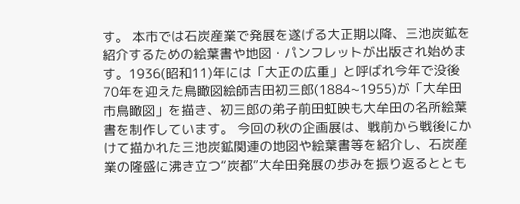す。 本市では石炭産業で発展を遂げる大正期以降、三池炭鉱を紹介するための絵葉書や地図・パンフレットが出版され始めます。1936(昭和11)年には「大正の広重」と呼ばれ今年で没後70年を迎えた鳥瞰図絵師吉田初三郎(1884~1955)が「大牟田市鳥瞰図」を描き、初三郎の弟子前田虹映も大牟田の名所絵葉書を制作しています。 今回の秋の企画展は、戦前から戦後にかけて描かれた三池炭鉱関連の地図や絵葉書等を紹介し、石炭産業の隆盛に沸き立つ“炭都”大牟田発展の歩みを振り返るととも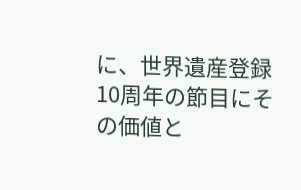に、世界遺産登録10周年の節目にその価値と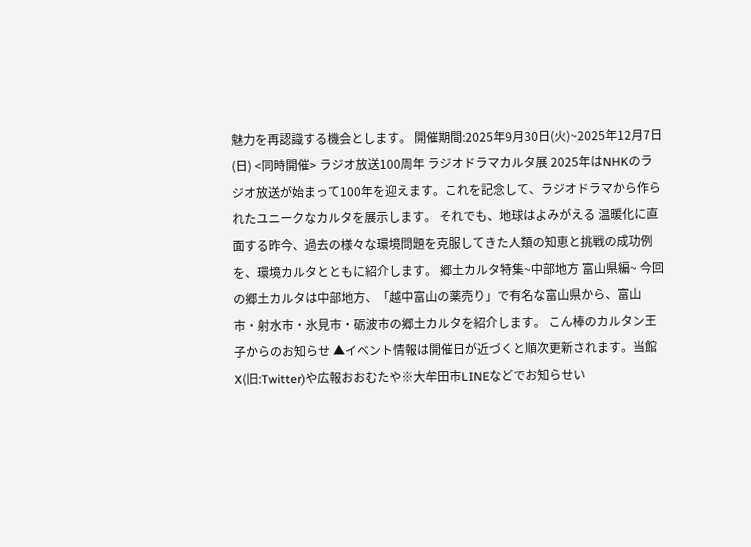魅力を再認識する機会とします。 開催期間:2025年9月30日(火)~2025年12月7日(日) <同時開催> ラジオ放送100周年 ラジオドラマカルタ展 2025年はNHKのラジオ放送が始まって100年を迎えます。これを記念して、ラジオドラマから作られたユニークなカルタを展示します。 それでも、地球はよみがえる 温暖化に直面する昨今、過去の様々な環境問題を克服してきた人類の知恵と挑戦の成功例を、環境カルタとともに紹介します。 郷土カルタ特集~中部地方 富山県編~ 今回の郷土カルタは中部地方、「越中富山の薬売り」で有名な富山県から、富山市・射水市・氷見市・砺波市の郷土カルタを紹介します。 こん棒のカルタン王子からのお知らせ ▲イベント情報は開催日が近づくと順次更新されます。当館X(旧:Twitter)や広報おおむたや※大牟田市LINEなどでお知らせい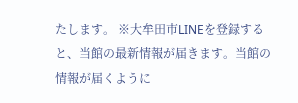たします。 ※大牟田市LINEを登録すると、当館の最新情報が届きます。当館の情報が届くように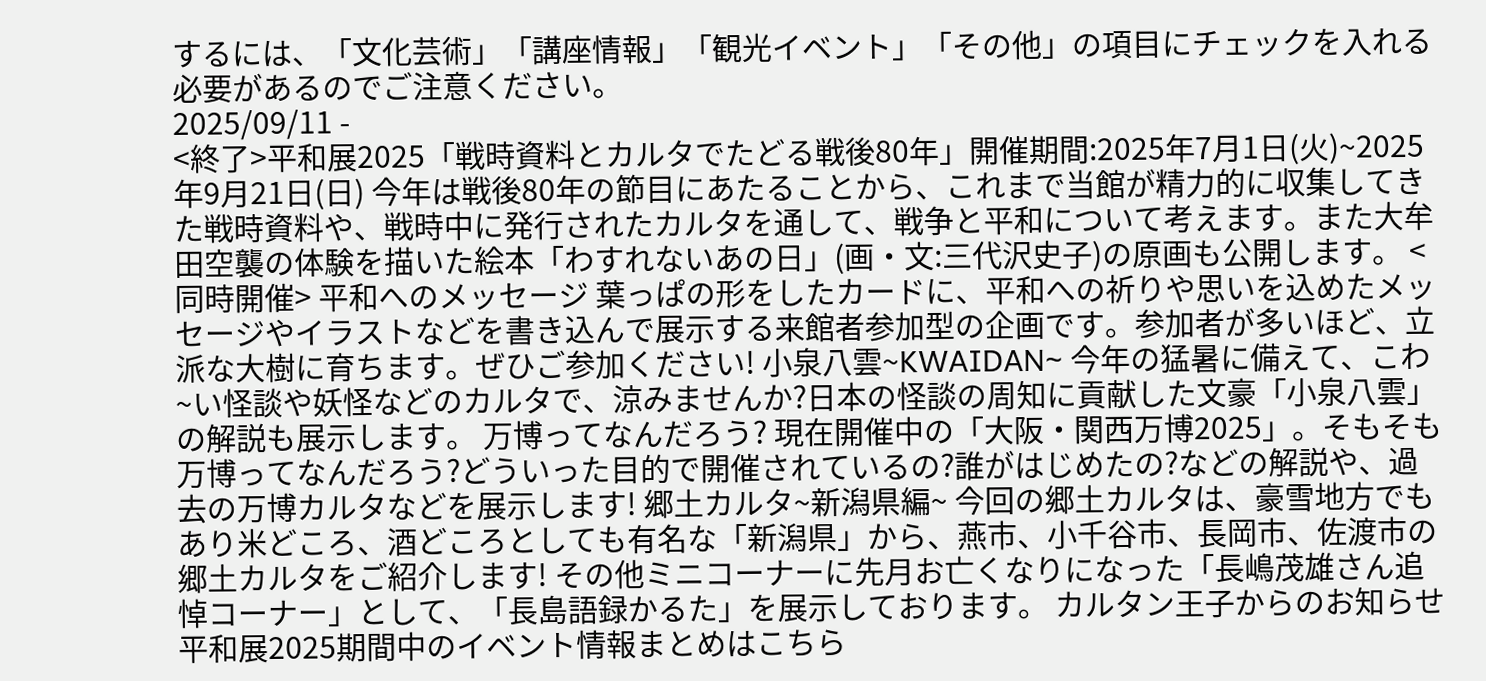するには、「文化芸術」「講座情報」「観光イベント」「その他」の項目にチェックを入れる必要があるのでご注意ください。
2025/09/11 -
<終了>平和展2025「戦時資料とカルタでたどる戦後80年」開催期間:2025年7月1日(火)~2025年9月21日(日) 今年は戦後80年の節目にあたることから、これまで当館が精力的に収集してきた戦時資料や、戦時中に発行されたカルタを通して、戦争と平和について考えます。また大牟田空襲の体験を描いた絵本「わすれないあの日」(画・文:三代沢史子)の原画も公開します。 <同時開催> 平和へのメッセージ 葉っぱの形をしたカードに、平和への祈りや思いを込めたメッセージやイラストなどを書き込んで展示する来館者参加型の企画です。参加者が多いほど、立派な大樹に育ちます。ぜひご参加ください! 小泉八雲~KWAIDAN~ 今年の猛暑に備えて、こわ~い怪談や妖怪などのカルタで、涼みませんか?日本の怪談の周知に貢献した文豪「小泉八雲」の解説も展示します。 万博ってなんだろう? 現在開催中の「大阪・関西万博2025」。そもそも万博ってなんだろう?どういった目的で開催されているの?誰がはじめたの?などの解説や、過去の万博カルタなどを展示します! 郷土カルタ~新潟県編~ 今回の郷土カルタは、豪雪地方でもあり米どころ、酒どころとしても有名な「新潟県」から、燕市、小千谷市、長岡市、佐渡市の郷土カルタをご紹介します! その他ミニコーナーに先月お亡くなりになった「長嶋茂雄さん追悼コーナー」として、「長島語録かるた」を展示しております。 カルタン王子からのお知らせ 平和展2025期間中のイベント情報まとめはこちら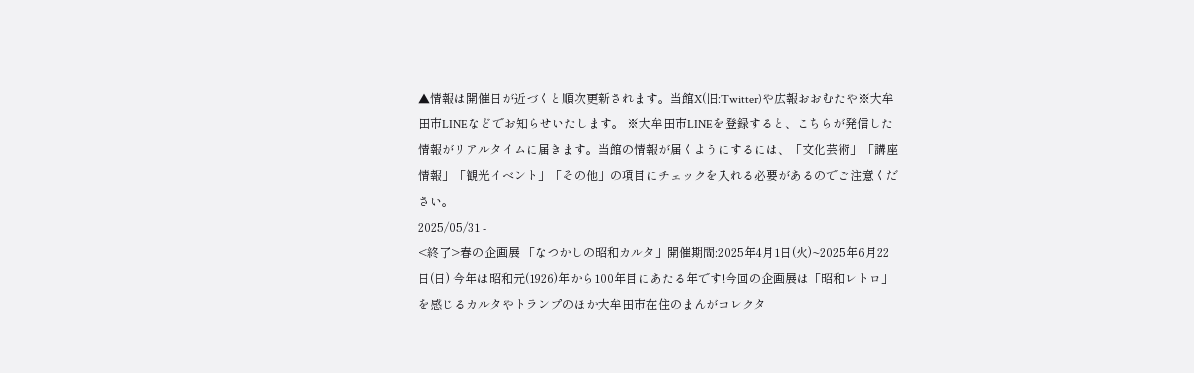▲情報は開催日が近づくと順次更新されます。当館X(旧:Twitter)や広報おおむたや※大牟田市LINEなどでお知らせいたします。 ※大牟田市LINEを登録すると、こちらが発信した情報がリアルタイムに届きます。当館の情報が届くようにするには、「文化芸術」「講座情報」「観光イベント」「その他」の項目にチェックを入れる必要があるのでご注意ください。
2025/05/31 -
<終了>春の企画展 「なつかしの昭和カルタ」開催期間:2025年4月1日(火)~2025年6月22日(日) 今年は昭和元(1926)年から100年目にあたる年です!今回の企画展は「昭和レトロ」を感じるカルタやトランプのほか大牟田市在住のまんがコレクタ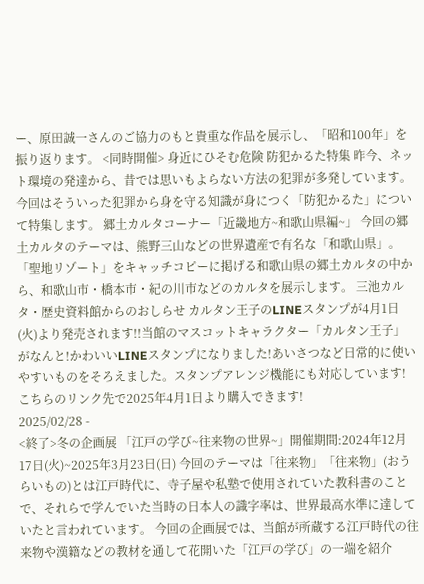ー、原田誠一さんのご協力のもと貴重な作品を展示し、「昭和100年」を振り返ります。 <同時開催> 身近にひそむ危険 防犯かるた特集 昨今、ネット環境の発達から、昔では思いもよらない方法の犯罪が多発しています。今回はそういった犯罪から身を守る知識が身につく「防犯かるた」について特集します。 郷土カルタコーナー「近畿地方~和歌山県編~」 今回の郷土カルタのテーマは、熊野三山などの世界遺産で有名な「和歌山県」。「聖地リゾート」をキャッチコピーに掲げる和歌山県の郷土カルタの中から、和歌山市・橋本市・紀の川市などのカルタを展示します。 三池カルタ・歴史資料館からのおしらせ カルタン王子のLINEスタンプが4月1日(火)より発売されます!!当館のマスコットキャラクター「カルタン王子」がなんと!かわいいLINEスタンプになりました!あいさつなど日常的に使いやすいものをそろえました。スタンプアレンジ機能にも対応しています!こちらのリンク先で2025年4月1日より購入できます!
2025/02/28 -
<終了>冬の企画展 「江戸の学び~往来物の世界~」開催期間:2024年12月17日(火)~2025年3月23日(日) 今回のテーマは「往来物」「往来物」(おうらいもの)とは江戸時代に、寺子屋や私塾で使用されていた教科書のことで、それらで学んでいた当時の日本人の識字率は、世界最高水準に達していたと言われています。 今回の企画展では、当館が所蔵する江戸時代の往来物や漢籍などの教材を通して花開いた「江戸の学び」の一端を紹介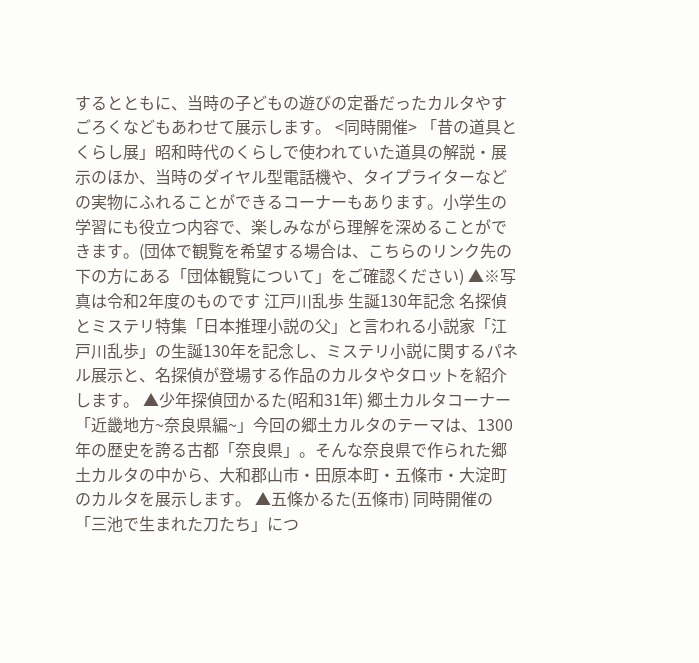するとともに、当時の子どもの遊びの定番だったカルタやすごろくなどもあわせて展示します。 <同時開催> 「昔の道具とくらし展」昭和時代のくらしで使われていた道具の解説・展示のほか、当時のダイヤル型電話機や、タイプライターなどの実物にふれることができるコーナーもあります。小学生の学習にも役立つ内容で、楽しみながら理解を深めることができます。(団体で観覧を希望する場合は、こちらのリンク先の下の方にある「団体観覧について」をご確認ください) ▲※写真は令和2年度のものです 江戸川乱歩 生誕130年記念 名探偵とミステリ特集「日本推理小説の父」と言われる小説家「江戸川乱歩」の生誕130年を記念し、ミステリ小説に関するパネル展示と、名探偵が登場する作品のカルタやタロットを紹介します。 ▲少年探偵団かるた(昭和31年) 郷土カルタコーナー「近畿地方~奈良県編~」今回の郷土カルタのテーマは、1300年の歴史を誇る古都「奈良県」。そんな奈良県で作られた郷土カルタの中から、大和郡山市・田原本町・五條市・大淀町のカルタを展示します。 ▲五條かるた(五條市) 同時開催の「三池で生まれた刀たち」につ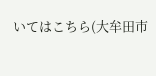いてはこちら(大牟田市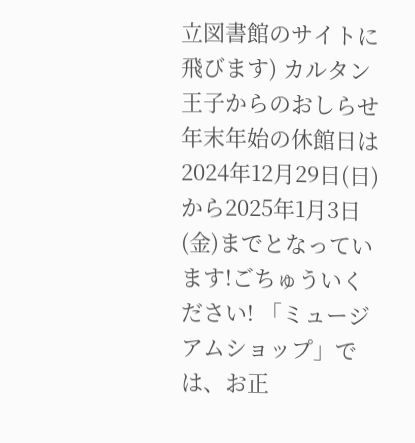立図書館のサイトに飛びます) カルタン王子からのおしらせ 年末年始の休館日は2024年12月29日(日)から2025年1月3日(金)までとなっています!ごちゅういください! 「ミュージアムショップ」では、お正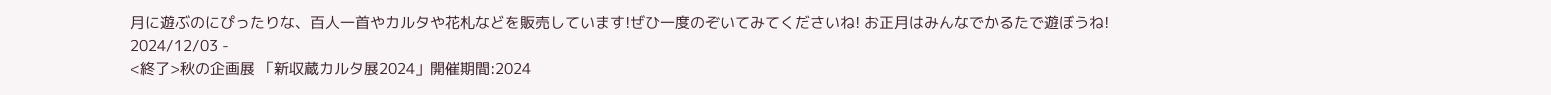月に遊ぶのにぴったりな、百人一首やカルタや花札などを販売しています!ぜひ一度のぞいてみてくださいね! お正月はみんなでかるたで遊ぼうね!
2024/12/03 -
<終了>秋の企画展 「新収蔵カルタ展2024」開催期間:2024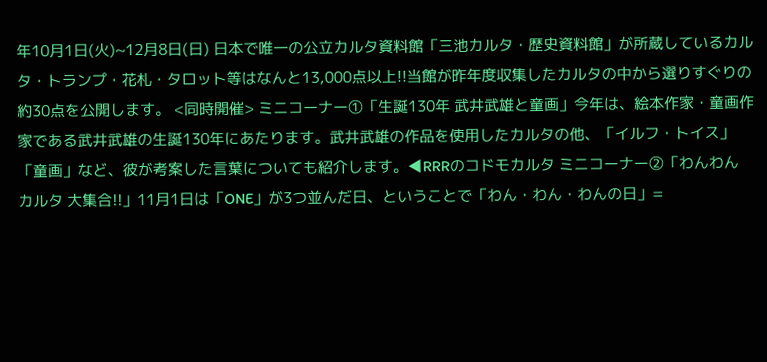年10月1日(火)~12月8日(日) 日本で唯一の公立カルタ資料館「三池カルタ・歴史資料館」が所蔵しているカルタ・トランプ・花札・タロット等はなんと13,000点以上!!当館が昨年度収集したカルタの中から選りすぐりの約30点を公開します。 <同時開催> ミニコーナー①「生誕130年 武井武雄と童画」今年は、絵本作家・童画作家である武井武雄の生誕130年にあたります。武井武雄の作品を使用したカルタの他、「イルフ・トイス」「童画」など、彼が考案した言葉についても紹介します。◀RRRのコドモカルタ ミニコーナー②「わんわん カルタ 大集合!!」11月1日は「ONE」が3つ並んだ日、ということで「わん・わん・わんの日」=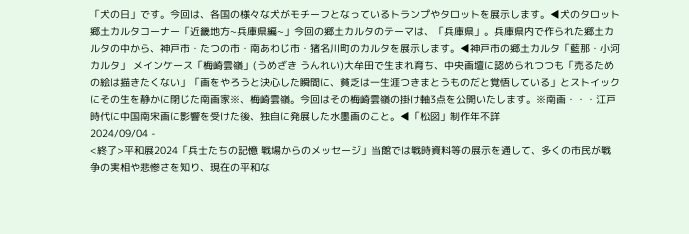「犬の日」です。今回は、各国の様々な犬がモチーフとなっているトランプやタロットを展示します。◀犬のタロット 郷土カルタコーナー「近畿地方~兵庫県編~」今回の郷土カルタのテーマは、「兵庫県」。兵庫県内で作られた郷土カルタの中から、神戸市・たつの市・南あわじ市・猪名川町のカルタを展示します。◀神戸市の郷土カルタ「藍那・小河カルタ」 メインケース「梅崎雲嶺」(うめざき うんれい)大牟田で生まれ育ち、中央画壇に認められつつも「売るための絵は描きたくない」「画をやろうと決心した瞬間に、貧乏は一生涯つきまとうものだと覚悟している」とストイックにその生を静かに閉じた南画家※、梅崎雲嶺。今回はその梅崎雲嶺の掛け軸3点を公開いたします。※南画・・・江戸時代に中国南宋画に影響を受けた後、独自に発展した水墨画のこと。◀「松図」制作年不詳
2024/09/04 -
<終了>平和展2024「兵士たちの記憶 戦場からのメッセージ」当館では戦時資料等の展示を通して、多くの市民が戦争の実相や悲惨さを知り、現在の平和な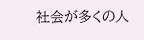社会が多くの人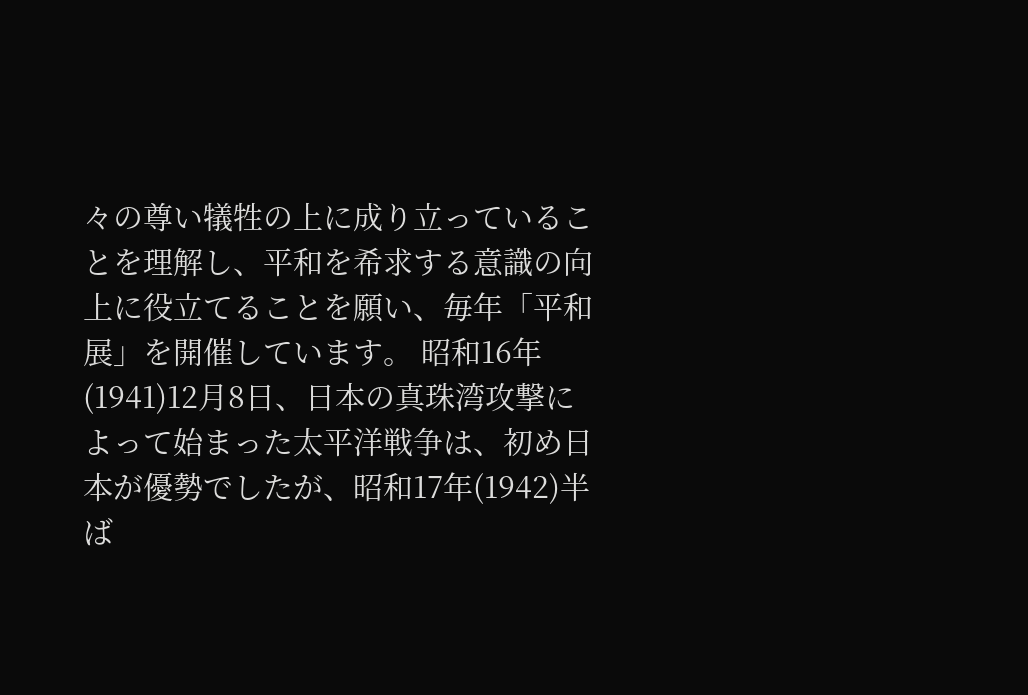々の尊い犠牲の上に成り立っていることを理解し、平和を希求する意識の向上に役立てることを願い、毎年「平和展」を開催しています。 昭和16年(1941)12月8日、日本の真珠湾攻撃によって始まった太平洋戦争は、初め日本が優勢でしたが、昭和17年(1942)半ば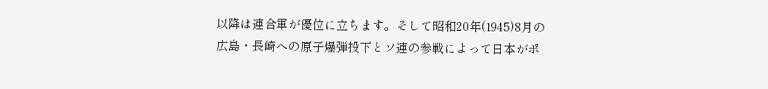以降は連合軍が優位に立ちます。そして昭和20年(1945)8月の広島・長崎への原子爆弾投下とソ連の参戦によって日本がポ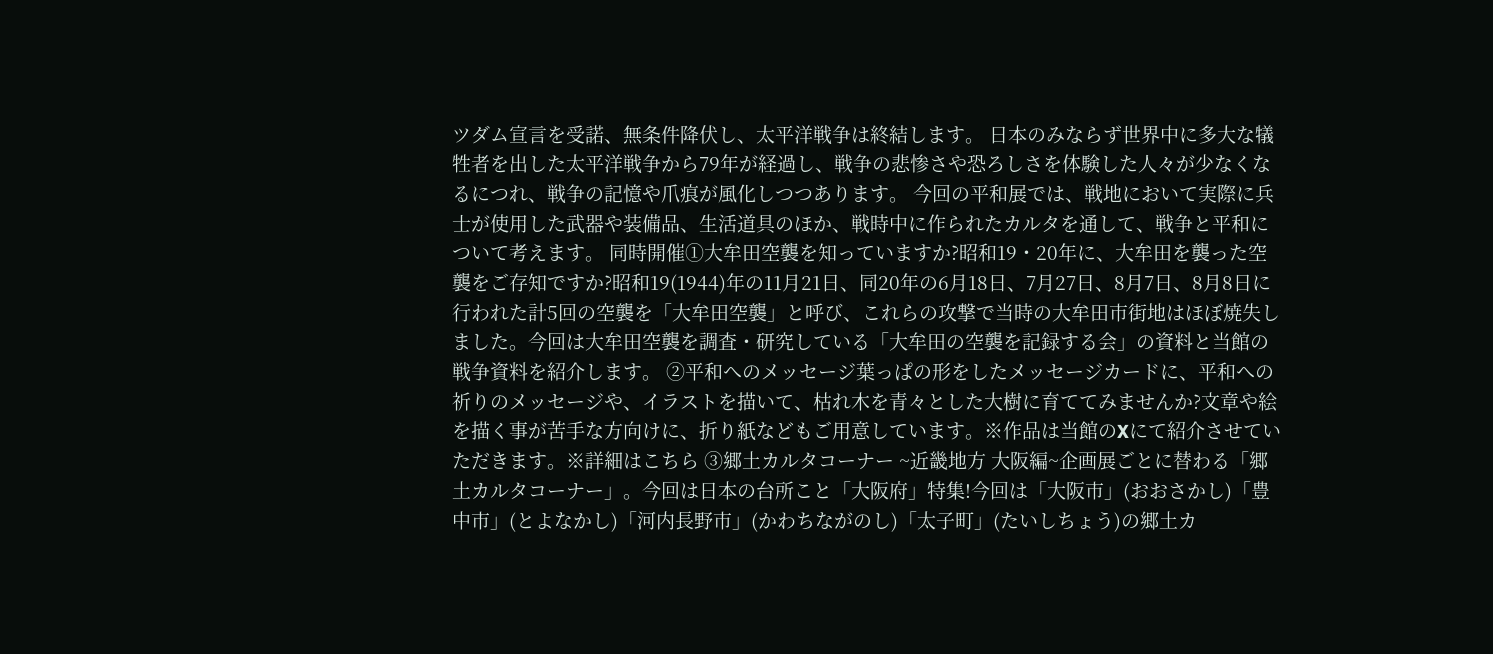ツダム宣言を受諾、無条件降伏し、太平洋戦争は終結します。 日本のみならず世界中に多大な犠牲者を出した太平洋戦争から79年が経過し、戦争の悲惨さや恐ろしさを体験した人々が少なくなるにつれ、戦争の記憶や爪痕が風化しつつあります。 今回の平和展では、戦地において実際に兵士が使用した武器や装備品、生活道具のほか、戦時中に作られたカルタを通して、戦争と平和について考えます。 同時開催①大牟田空襲を知っていますか?昭和19・20年に、大牟田を襲った空襲をご存知ですか?昭和19(1944)年の11月21日、同20年の6月18日、7月27日、8月7日、8月8日に行われた計5回の空襲を「大牟田空襲」と呼び、これらの攻撃で当時の大牟田市街地はほぼ焼失しました。今回は大牟田空襲を調査・研究している「大牟田の空襲を記録する会」の資料と当館の戦争資料を紹介します。 ②平和へのメッセージ葉っぱの形をしたメッセージカードに、平和への祈りのメッセージや、イラストを描いて、枯れ木を青々とした大樹に育ててみませんか?文章や絵を描く事が苦手な方向けに、折り紙などもご用意しています。※作品は当館のXにて紹介させていただきます。※詳細はこちら ③郷土カルタコーナー ~近畿地方 大阪編~企画展ごとに替わる「郷土カルタコーナー」。今回は日本の台所こと「大阪府」特集!今回は「大阪市」(おおさかし)「豊中市」(とよなかし)「河内長野市」(かわちながのし)「太子町」(たいしちょう)の郷土カ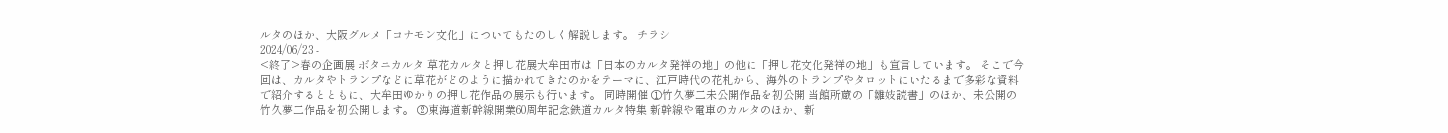ルタのほか、大阪グルメ「コナモン文化」についてもたのしく解説します。 チラシ
2024/06/23 -
<終了>春の企画展 ボタニカルタ 草花カルタと押し花展大牟田市は「日本のカルタ発祥の地」の他に「押し花文化発祥の地」も宣言しています。 そこで今回は、カルタやトランプなどに草花がどのように描かれてきたのかをテーマに、江戸時代の花札から、海外のトランプやタロットにいたるまで多彩な資料で紹介するとともに、大牟田ゆかりの押し花作品の展示も行います。 同時開催 ①竹久夢二未公開作品を初公開 当館所蔵の「雛妓読書」のほか、未公開の竹久夢二作品を初公開します。 ②東海道新幹線開業60周年記念鉄道カルタ特集 新幹線や電車のカルタのほか、新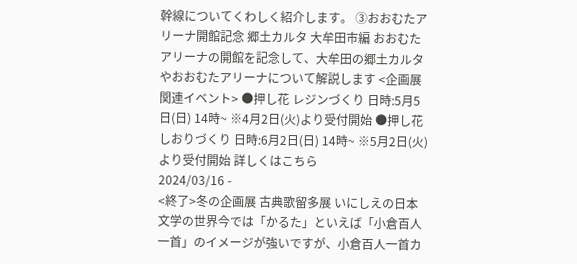幹線についてくわしく紹介します。 ③おおむたアリーナ開館記念 郷土カルタ 大牟田市編 おおむたアリーナの開館を記念して、大牟田の郷土カルタやおおむたアリーナについて解説します <企画展関連イベント> ●押し花 レジンづくり 日時:5月5日(日) 14時~ ※4月2日(火)より受付開始 ●押し花 しおりづくり 日時:6月2日(日) 14時~ ※5月2日(火)より受付開始 詳しくはこちら
2024/03/16 -
<終了>冬の企画展 古典歌留多展 いにしえの日本文学の世界今では「かるた」といえば「小倉百人一首」のイメージが強いですが、小倉百人一首カ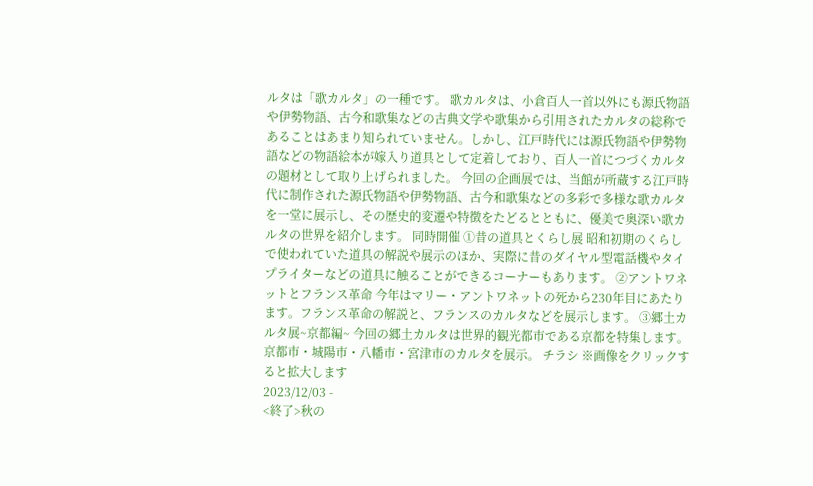ルタは「歌カルタ」の一種です。 歌カルタは、小倉百人一首以外にも源氏物語や伊勢物語、古今和歌集などの古典文学や歌集から引用されたカルタの総称であることはあまり知られていません。しかし、江戸時代には源氏物語や伊勢物語などの物語絵本が嫁入り道具として定着しており、百人一首につづくカルタの題材として取り上げられました。 今回の企画展では、当館が所蔵する江戸時代に制作された源氏物語や伊勢物語、古今和歌集などの多彩で多様な歌カルタを一堂に展示し、その歴史的変遷や特徴をたどるとともに、優美で奥深い歌カルタの世界を紹介します。 同時開催 ①昔の道具とくらし展 昭和初期のくらしで使われていた道具の解説や展示のほか、実際に昔のダイヤル型電話機やタイプライターなどの道具に触ることができるコーナーもあります。 ②アントワネットとフランス革命 今年はマリー・アントワネットの死から230年目にあたります。フランス革命の解説と、フランスのカルタなどを展示します。 ③郷土カルタ展~京都編~ 今回の郷土カルタは世界的観光都市である京都を特集します。京都市・城陽市・八幡市・宮津市のカルタを展示。 チラシ ※画像をクリックすると拡大します
2023/12/03 -
<終了>秋の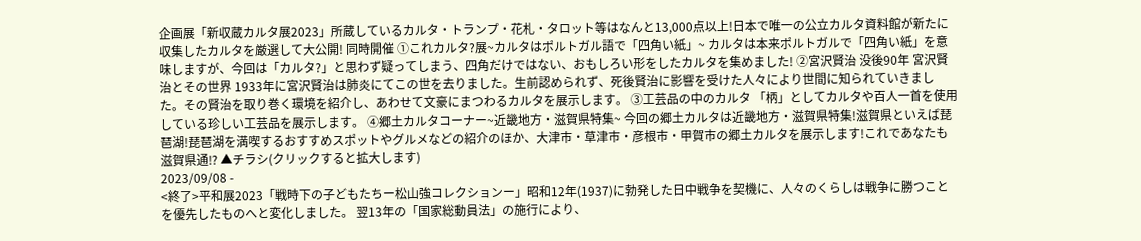企画展「新収蔵カルタ展2023」所蔵しているカルタ・トランプ・花札・タロット等はなんと13,000点以上!日本で唯一の公立カルタ資料館が新たに収集したカルタを厳選して大公開! 同時開催 ①これカルタ?展~カルタはポルトガル語で「四角い紙」~ カルタは本来ポルトガルで「四角い紙」を意味しますが、今回は「カルタ?」と思わず疑ってしまう、四角だけではない、おもしろい形をしたカルタを集めました! ②宮沢賢治 没後90年 宮沢賢治とその世界 1933年に宮沢賢治は肺炎にてこの世を去りました。生前認められず、死後賢治に影響を受けた人々により世間に知られていきました。その賢治を取り巻く環境を紹介し、あわせて文豪にまつわるカルタを展示します。 ③工芸品の中のカルタ 「柄」としてカルタや百人一首を使用している珍しい工芸品を展示します。 ④郷土カルタコーナー~近畿地方・滋賀県特集~ 今回の郷土カルタは近畿地方・滋賀県特集!滋賀県といえば琵琶湖!琵琶湖を満喫するおすすめスポットやグルメなどの紹介のほか、大津市・草津市・彦根市・甲賀市の郷土カルタを展示します!これであなたも滋賀県通⁉ ▲チラシ(クリックすると拡大します)
2023/09/08 -
<終了>平和展2023「戦時下の子どもたちー松山強コレクションー」昭和12年(1937)に勃発した日中戦争を契機に、人々のくらしは戦争に勝つことを優先したものへと変化しました。 翌13年の「国家総動員法」の施行により、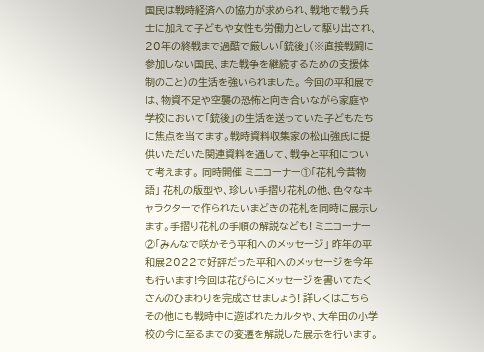国民は戦時経済への協力が求められ、戦地で戦う兵士に加えて子どもや女性も労働力として駆り出され、20年の終戦まで過酷で厳しい「銃後」(※直接戦闘に参加しない国民、また戦争を継続するための支援体制のこと)の生活を強いられました。 今回の平和展では、物資不足や空襲の恐怖と向き合いながら家庭や学校において「銃後」の生活を送っていた子どもたちに焦点を当てます。戦時資料収集家の松山強氏に提供いただいた関連資料を通して、戦争と平和について考えます。 同時開催 ミニコーナー①「花札今昔物語」 花札の版型や、珍しい手摺り花札の他、色々なキャラクターで作られたいまどきの花札を同時に展示します。手摺り花札の手順の解説なども! ミニコーナー②「みんなで咲かそう平和へのメッセージ」 昨年の平和展2022で好評だった平和へのメッセージを今年も行います!今回は花びらにメッセージを書いてたくさんのひまわりを完成させましょう! 詳しくはこちら その他にも戦時中に遊ばれたカルタや、大牟田の小学校の今に至るまでの変遷を解説した展示を行います。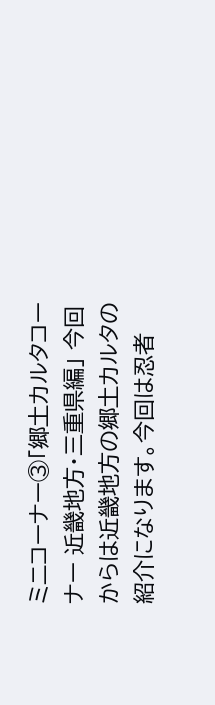ミニコーナー③「郷土カルタコーナー 近畿地方・三重県編」 今回からは近畿地方の郷土カルタの紹介になります。今回は忍者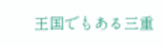王国でもある三重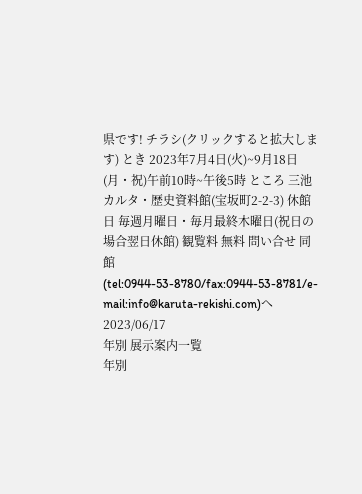県です! チラシ(クリックすると拡大します) とき 2023年7月4日(火)~9月18日(月・祝)午前10時~午後5時 ところ 三池カルタ・歴史資料館(宝坂町2-2-3) 休館日 毎週月曜日・毎月最終木曜日(祝日の場合翌日休館) 観覧料 無料 問い合せ 同館(tel:0944-53-8780/fax:0944-53-8781/e-mail:info@karuta-rekishi.com)へ
2023/06/17
年別 展示案内一覧
年別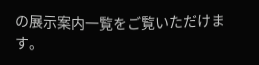の展示案内一覧をご覧いただけます。